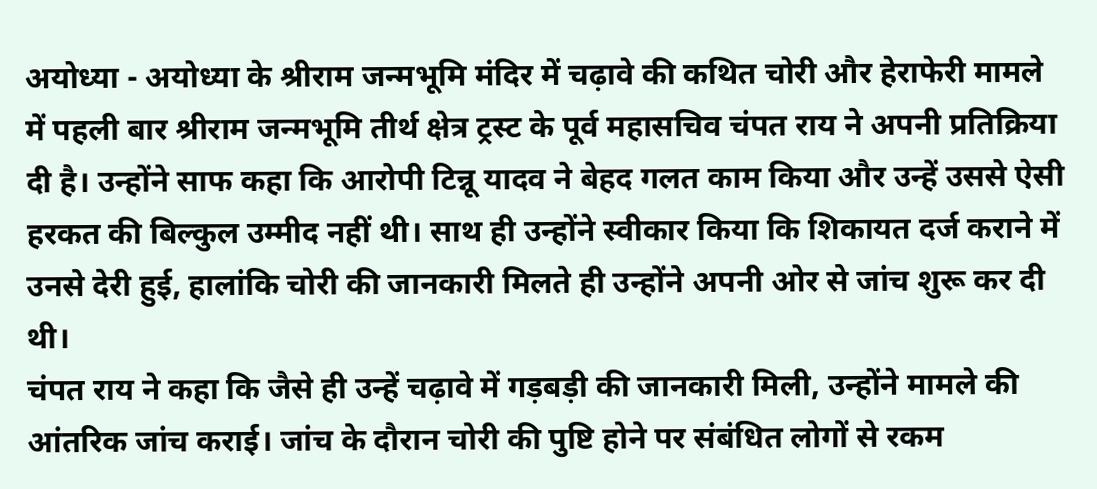अयोध्या - अयोध्या के श्रीराम जन्मभूमि मंदिर में चढ़ावे की कथित चोरी और हेराफेरी मामले में पहली बार श्रीराम जन्मभूमि तीर्थ क्षेत्र ट्रस्ट के पूर्व महासचिव चंपत राय ने अपनी प्रतिक्रिया दी है। उन्होंने साफ कहा कि आरोपी टिन्नू यादव ने बेहद गलत काम किया और उन्हें उससे ऐसी हरकत की बिल्कुल उम्मीद नहीं थी। साथ ही उन्होंने स्वीकार किया कि शिकायत दर्ज कराने में उनसे देरी हुई, हालांकि चोरी की जानकारी मिलते ही उन्होंने अपनी ओर से जांच शुरू कर दी थी।
चंपत राय ने कहा कि जैसे ही उन्हें चढ़ावे में गड़बड़ी की जानकारी मिली, उन्होंने मामले की आंतरिक जांच कराई। जांच के दौरान चोरी की पुष्टि होने पर संबंधित लोगों से रकम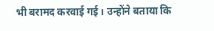भी बरामद करवाई गई। उन्होंने बताया कि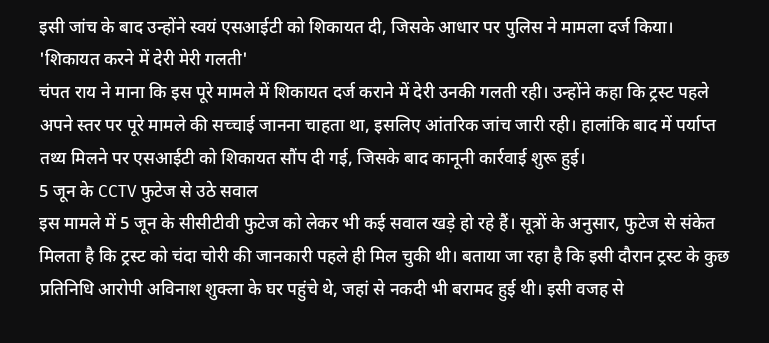इसी जांच के बाद उन्होंने स्वयं एसआईटी को शिकायत दी, जिसके आधार पर पुलिस ने मामला दर्ज किया।
'शिकायत करने में देरी मेरी गलती'
चंपत राय ने माना कि इस पूरे मामले में शिकायत दर्ज कराने में देरी उनकी गलती रही। उन्होंने कहा कि ट्रस्ट पहले अपने स्तर पर पूरे मामले की सच्चाई जानना चाहता था, इसलिए आंतरिक जांच जारी रही। हालांकि बाद में पर्याप्त तथ्य मिलने पर एसआईटी को शिकायत सौंप दी गई, जिसके बाद कानूनी कार्रवाई शुरू हुई।
5 जून के CCTV फुटेज से उठे सवाल
इस मामले में 5 जून के सीसीटीवी फुटेज को लेकर भी कई सवाल खड़े हो रहे हैं। सूत्रों के अनुसार, फुटेज से संकेत मिलता है कि ट्रस्ट को चंदा चोरी की जानकारी पहले ही मिल चुकी थी। बताया जा रहा है कि इसी दौरान ट्रस्ट के कुछ प्रतिनिधि आरोपी अविनाश शुक्ला के घर पहुंचे थे, जहां से नकदी भी बरामद हुई थी। इसी वजह से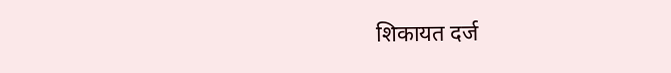शिकायत दर्ज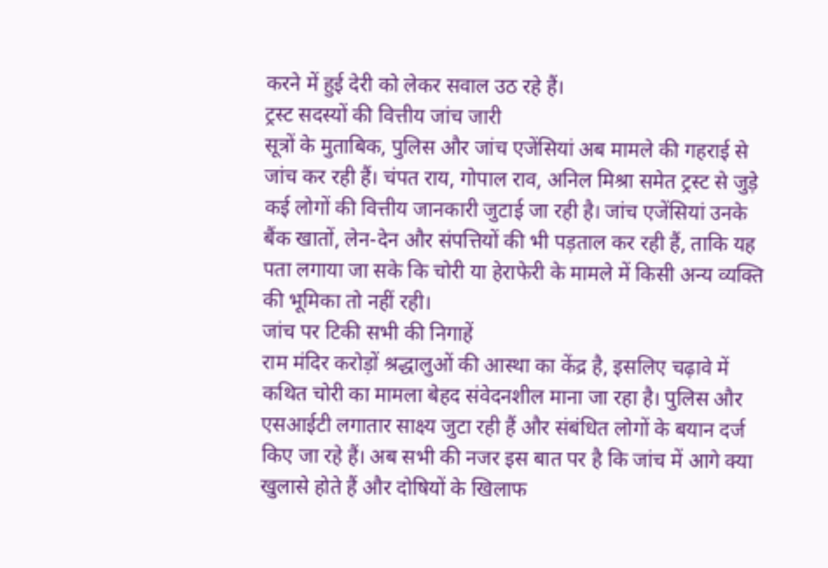करने में हुई देरी को लेकर सवाल उठ रहे हैं।
ट्रस्ट सदस्यों की वित्तीय जांच जारी
सूत्रों के मुताबिक, पुलिस और जांच एजेंसियां अब मामले की गहराई से जांच कर रही हैं। चंपत राय, गोपाल राव, अनिल मिश्रा समेत ट्रस्ट से जुड़े कई लोगों की वित्तीय जानकारी जुटाई जा रही है। जांच एजेंसियां उनके बैंक खातों, लेन-देन और संपत्तियों की भी पड़ताल कर रही हैं, ताकि यह पता लगाया जा सके कि चोरी या हेराफेरी के मामले में किसी अन्य व्यक्ति की भूमिका तो नहीं रही।
जांच पर टिकी सभी की निगाहें
राम मंदिर करोड़ों श्रद्धालुओं की आस्था का केंद्र है, इसलिए चढ़ावे में कथित चोरी का मामला बेहद संवेदनशील माना जा रहा है। पुलिस और एसआईटी लगातार साक्ष्य जुटा रही हैं और संबंधित लोगों के बयान दर्ज किए जा रहे हैं। अब सभी की नजर इस बात पर है कि जांच में आगे क्या खुलासे होते हैं और दोषियों के खिलाफ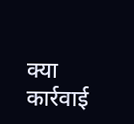क्या कार्रवाई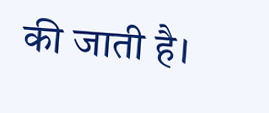की जाती है।